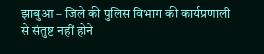झाबुआ – जिले की पुलिस विभाग की कार्यप्रणाली से संतुष्ट नहीं होने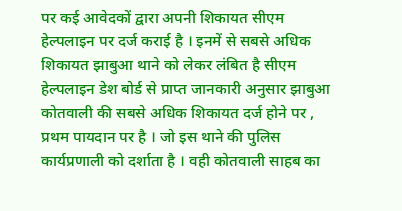पर कई आवेदकों द्वारा अपनी शिकायत सीएम हेल्पलाइन पर दर्ज कराई है । इनमें से सबसे अधिक शिकायत झाबुआ थाने को लेकर लंबित है सीएम हेल्पलाइन डेश बोर्ड से प्राप्त जानकारी अनुसार झाबुआ कोतवाली की सबसे अधिक शिकायत दर्ज होने पर , प्रथम पायदान पर है । जो इस थाने की पुलिस कार्यप्रणाली को दर्शाता है । वही कोतवाली साहब का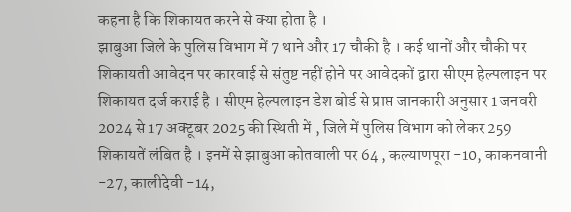कहना है कि शिकायत करने से क्या होता है ।
झाबुआ जिले के पुलिस विभाग में 7 थाने और 17 चौकी है । कई थानों और चौकी पर शिकायती आवेदन पर कारवाई से संतुष्ट नहीं होने पर आवेदकों द्वारा सीएम हेल्पलाइन पर शिकायत दर्ज कराई है । सीएम हेल्पलाइन डेश बोर्ड से प्राप्त जानकारी अनुसार 1 जनवरी 2024 से 17 अक्टूबर 2025 की स्थिती में , जिले में पुलिस विभाग को लेकर 259 शिकायतें लंबित है । इनमें से झाबुआ कोतवाली पर 64 , कल्याणपूरा -10, काकनवानी -27, कालीदेवी -14,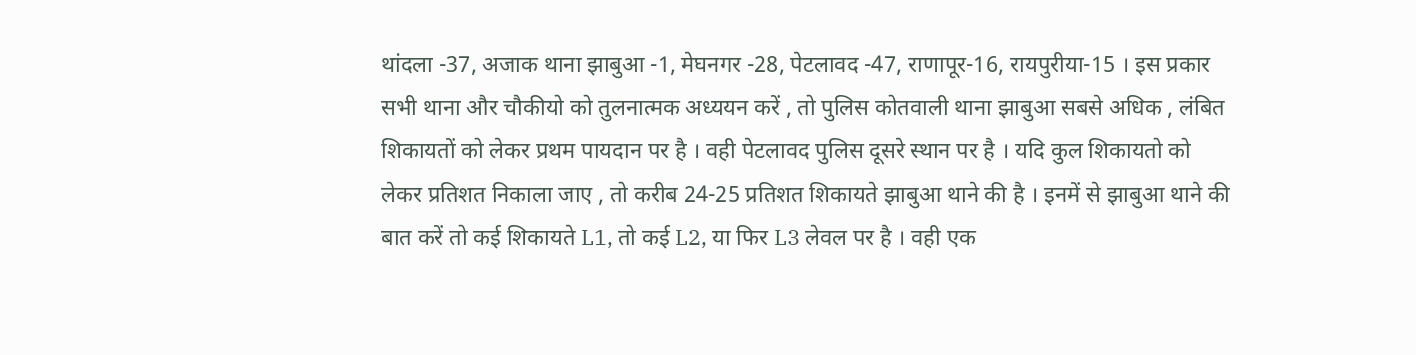थांदला -37, अजाक थाना झाबुआ -1, मेघनगर -28, पेटलावद -47, राणापूर-16, रायपुरीया-15 । इस प्रकार सभी थाना और चौकीयो को तुलनात्मक अध्ययन करें , तो पुलिस कोतवाली थाना झाबुआ सबसे अधिक , लंबित शिकायतों को लेकर प्रथम पायदान पर है । वही पेटलावद पुलिस दूसरे स्थान पर है । यदि कुल शिकायतो को लेकर प्रतिशत निकाला जाए , तो करीब 24-25 प्रतिशत शिकायते झाबुआ थाने की है । इनमें से झाबुआ थाने की बात करें तो कई शिकायते L1, तो कई L2, या फिर L3 लेवल पर है । वही एक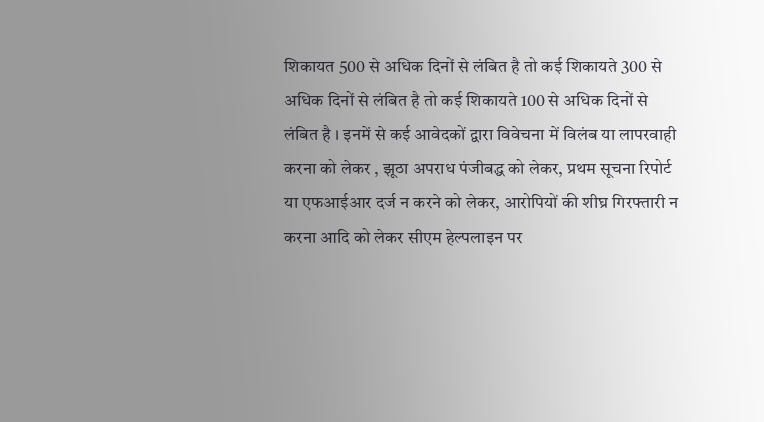शिकायत 500 से अधिक दिनों से लंबित है तो कई शिकायते 300 से अधिक दिनों से लंबित है तो कई शिकायते 100 से अधिक दिनों से लंबित है । इनमें से कई आवेदकों द्वारा विवेचना में विलंब या लापरवाही करना को लेकर , झूठा अपराध पंजीबद्ध को लेकर, प्रथम सूचना रिपोर्ट या एफआईआर दर्ज न करने को लेकर, आरोपियों की शीघ्र गिरफ्तारी न करना आदि को लेकर सीएम हेल्पलाइन पर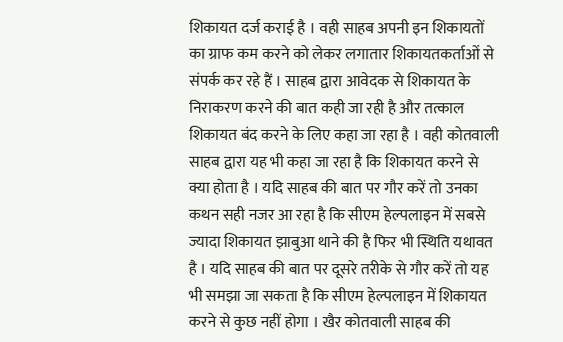शिकायत दर्ज कराई है । वही साहब अपनी इन शिकायतों का ग्राफ कम करने को लेकर लगातार शिकायतकर्ताओं से संपर्क कर रहे हैं । साहब द्वारा आवेदक से शिकायत के निराकरण करने की बात कही जा रही है और तत्काल शिकायत बंद करने के लिए कहा जा रहा है । वही कोतवाली साहब द्वारा यह भी कहा जा रहा है कि शिकायत करने से क्या होता है । यदि साहब की बात पर गौर करें तो उनका कथन सही नजर आ रहा है कि सीएम हेल्पलाइन में सबसे ज्यादा शिकायत झाबुआ थाने की है फिर भी स्थिति यथावत है । यदि साहब की बात पर दूसरे तरीके से गौर करें तो यह भी समझा जा सकता है कि सीएम हेल्पलाइन में शिकायत करने से कुछ नहीं होगा । खैर कोतवाली साहब की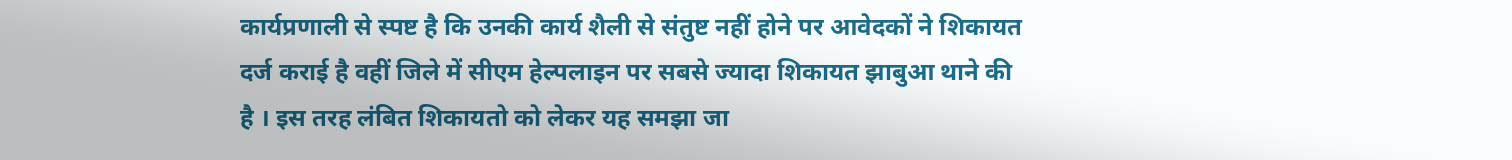कार्यप्रणाली से स्पष्ट है कि उनकी कार्य शैली से संतुष्ट नहीं होने पर आवेदकों ने शिकायत दर्ज कराई है वहीं जिले में सीएम हेल्पलाइन पर सबसे ज्यादा शिकायत झाबुआ थाने की है । इस तरह लंबित शिकायतो को लेकर यह समझा जा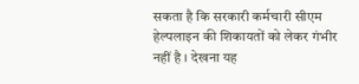सकता है कि सरकारी कर्मचारी सीएम हेल्पलाइन की शिकायतों को लेकर गंभीर नहीं है । देखना यह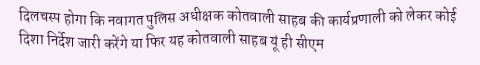दिलचस्प होगा कि नवागत पुलिस अधीक्षक कोतवाली साहब की कार्यप्रणाली को लेकर कोई दिशा निर्देश जारी करेंगे या फिर यह कोतवाली साहब यूं ही सीएम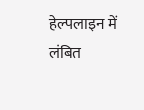हेल्पलाइन में लंबित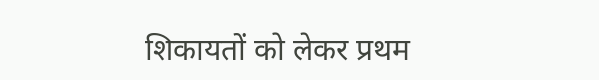शिकायतों को लेकर प्रथम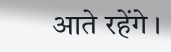आते रहेंगे ।